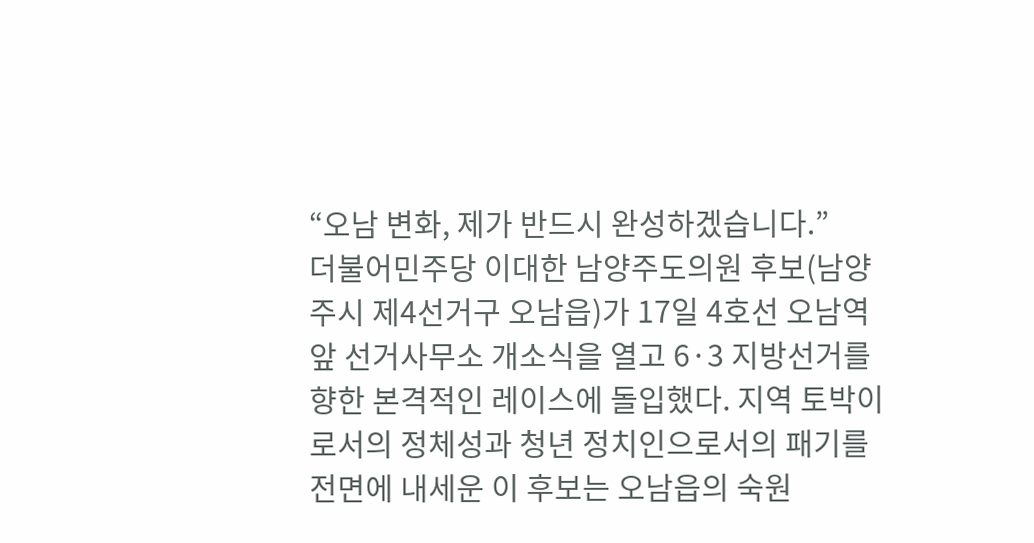“오남 변화, 제가 반드시 완성하겠습니다.”
더불어민주당 이대한 남양주도의원 후보(남양주시 제4선거구 오남읍)가 17일 4호선 오남역 앞 선거사무소 개소식을 열고 6·3 지방선거를 향한 본격적인 레이스에 돌입했다. 지역 토박이로서의 정체성과 청년 정치인으로서의 패기를 전면에 내세운 이 후보는 오남읍의 숙원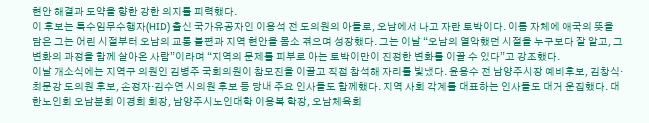현안 해결과 도약을 향한 강한 의지를 피력했다.
이 후보는 특수임무수행자(HID) 출신 국가유공자인 이용석 전 도의원의 아들로, 오남에서 나고 자란 토박이다. 이름 자체에 애국의 뜻을 담은 그는 어린 시절부터 오남의 교통 불편과 지역 현안을 몸소 겪으며 성장했다. 그는 이날 “오남의 열악했던 시절을 누구보다 잘 알고, 그 변화의 과정을 함께 살아온 사람”이라며 “지역의 문제를 피부로 아는 토박이만이 진정한 변화를 이끌 수 있다”고 강조했다.
이날 개소식에는 지역구 의원인 김병주 국회의원이 참모진을 이끌고 직접 참석해 자리를 빛냈다. 윤용수 전 남양주시장 예비후보, 김창식·최문강 도의원 후보, 손정자·김수연 시의원 후보 등 당내 주요 인사들도 함께했다. 지역 사회 각계를 대표하는 인사들도 대거 운집했다. 대한노인회 오남분회 이경희 회장, 남양주시노인대학 이용복 학장, 오남체육회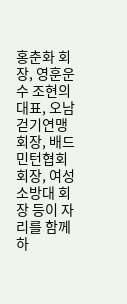홍춘화 회장, 영훈운수 조현의 대표, 오남걷기연맹 회장, 배드민턴협회 회장, 여성소방대 회장 등이 자리를 함께하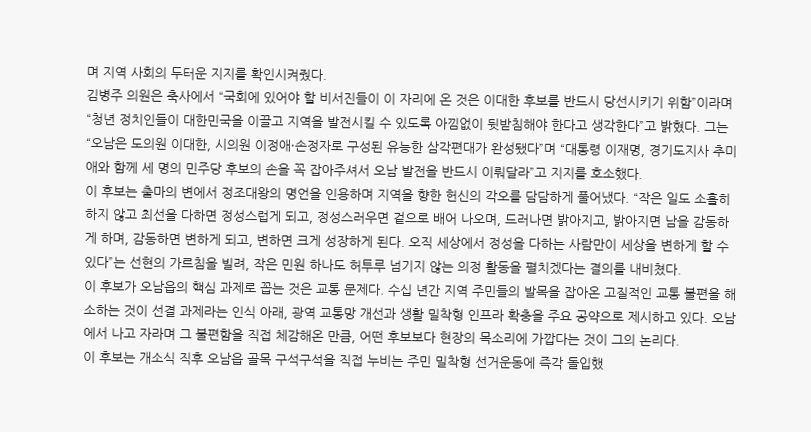며 지역 사회의 두터운 지지를 확인시켜줬다.
김병주 의원은 축사에서 “국회에 있어야 할 비서진들이 이 자리에 온 것은 이대한 후보를 반드시 당선시키기 위함”이라며 “청년 정치인들이 대한민국을 이끌고 지역을 발전시킬 수 있도록 아낌없이 뒷받침해야 한다고 생각한다”고 밝혔다. 그는 “오남은 도의원 이대한, 시의원 이정애·손정자로 구성된 유능한 삼각편대가 완성됐다”며 “대통령 이재명, 경기도지사 추미애와 함께 세 명의 민주당 후보의 손을 꼭 잡아주셔서 오남 발전을 반드시 이뤄달라”고 지지를 호소했다.
이 후보는 출마의 변에서 정조대왕의 명언을 인용하며 지역을 향한 헌신의 각오를 담담하게 풀어냈다. “작은 일도 소홀히 하지 않고 최선을 다하면 정성스럽게 되고, 정성스러우면 겉으로 배어 나오며, 드러나면 밝아지고, 밝아지면 남을 감동하게 하며, 감동하면 변하게 되고, 변하면 크게 성장하게 된다. 오직 세상에서 정성을 다하는 사람만이 세상을 변하게 할 수 있다”는 선현의 가르침을 빌려, 작은 민원 하나도 허투루 넘기지 않는 의정 활동을 펼치겠다는 결의를 내비쳤다.
이 후보가 오남읍의 핵심 과제로 꼽는 것은 교통 문제다. 수십 년간 지역 주민들의 발목을 잡아온 고질적인 교통 불편을 해소하는 것이 선결 과제라는 인식 아래, 광역 교통망 개선과 생활 밀착형 인프라 확충을 주요 공약으로 제시하고 있다. 오남에서 나고 자라며 그 불편함을 직접 체감해온 만큼, 어떤 후보보다 현장의 목소리에 가깝다는 것이 그의 논리다.
이 후보는 개소식 직후 오남읍 골목 구석구석을 직접 누비는 주민 밀착형 선거운동에 즉각 돌입했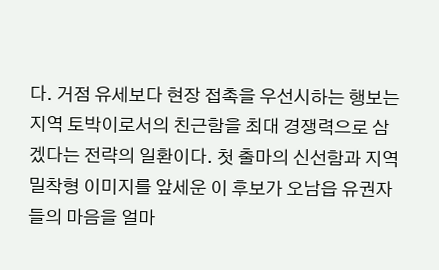다. 거점 유세보다 현장 접촉을 우선시하는 행보는 지역 토박이로서의 친근함을 최대 경쟁력으로 삼겠다는 전략의 일환이다. 첫 출마의 신선함과 지역 밀착형 이미지를 앞세운 이 후보가 오남읍 유권자들의 마음을 얼마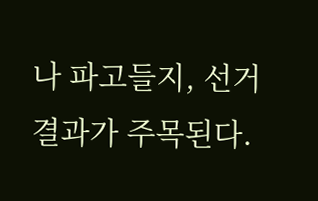나 파고들지, 선거 결과가 주목된다.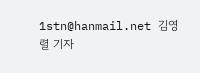1stn@hanmail.net 김영렬 기자